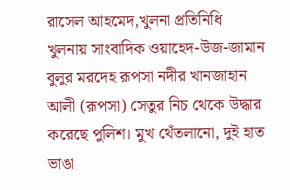রাসেল আহমেদ,খুলনা প্রতিনিধি
খুলনায় সাংবাদিক ওয়াহেদ-উজ-জামান বুলুর মরদেহ রূপসা নদীর খানজাহান আলী (রূপসা) সেতুর নিচ থেকে উদ্ধার করেছে পুলিশ। মুখ থেঁতলানো, দুই হাত ভাঙা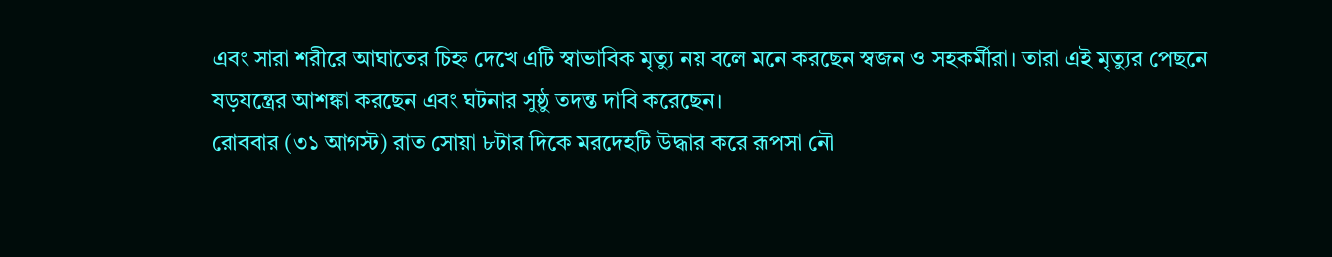এবং সারা শরীরে আঘাতের চিহ্ন দেখে এটি স্বাভাবিক মৃত্যু নয় বলে মনে করছেন স্বজন ও সহকর্মীরা। তারা এই মৃত্যুর পেছনে ষড়যন্ত্রের আশঙ্কা করছেন এবং ঘটনার সুষ্ঠু তদন্ত দাবি করেছেন।
রোববার (৩১ আগস্ট) রাত সোয়া ৮টার দিকে মরদেহটি উদ্ধার করে রূপসা নৌ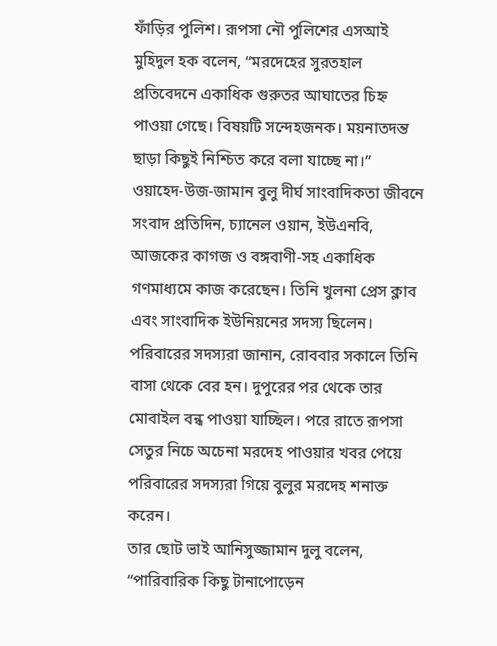ফাঁড়ির পুলিশ। রূপসা নৌ পুলিশের এসআই মুহিদুল হক বলেন, “মরদেহের সুরতহাল প্রতিবেদনে একাধিক গুরুতর আঘাতের চিহ্ন পাওয়া গেছে। বিষয়টি সন্দেহজনক। ময়নাতদন্ত ছাড়া কিছুই নিশ্চিত করে বলা যাচ্ছে না।”
ওয়াহেদ-উজ-জামান বুলু দীর্ঘ সাংবাদিকতা জীবনে সংবাদ প্রতিদিন, চ্যানেল ওয়ান, ইউএনবি, আজকের কাগজ ও বঙ্গবাণী-সহ একাধিক গণমাধ্যমে কাজ করেছেন। তিনি খুলনা প্রেস ক্লাব এবং সাংবাদিক ইউনিয়নের সদস্য ছিলেন।
পরিবারের সদস্যরা জানান, রোববার সকালে তিনি বাসা থেকে বের হন। দুপুরের পর থেকে তার মোবাইল বন্ধ পাওয়া যাচ্ছিল। পরে রাতে রূপসা সেতুর নিচে অচেনা মরদেহ পাওয়ার খবর পেয়ে পরিবারের সদস্যরা গিয়ে বুলুর মরদেহ শনাক্ত করেন।
তার ছোট ভাই আনিসুজ্জামান দুলু বলেন, “পারিবারিক কিছু টানাপোড়েন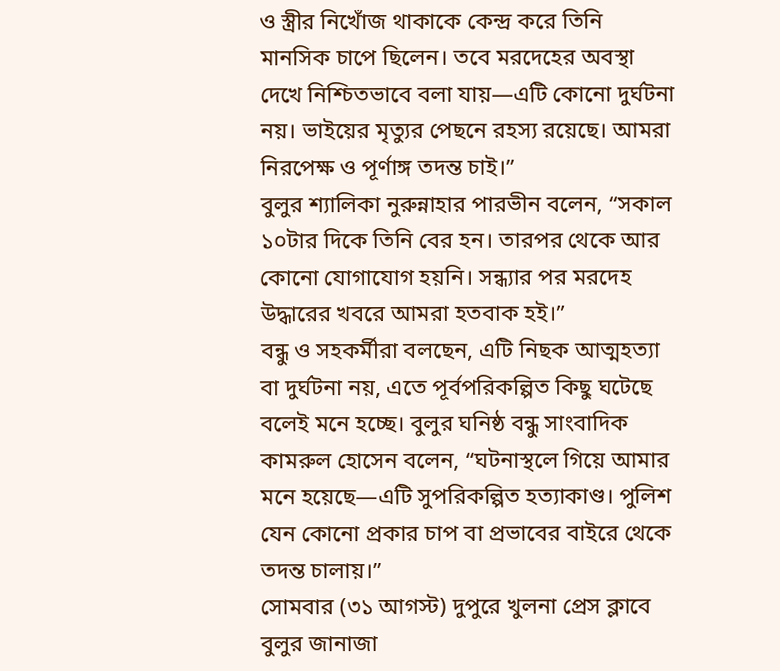ও স্ত্রীর নিখোঁজ থাকাকে কেন্দ্র করে তিনি মানসিক চাপে ছিলেন। তবে মরদেহের অবস্থা দেখে নিশ্চিতভাবে বলা যায়—এটি কোনো দুর্ঘটনা নয়। ভাইয়ের মৃত্যুর পেছনে রহস্য রয়েছে। আমরা নিরপেক্ষ ও পূর্ণাঙ্গ তদন্ত চাই।”
বুলুর শ্যালিকা নুরুন্নাহার পারভীন বলেন, “সকাল ১০টার দিকে তিনি বের হন। তারপর থেকে আর কোনো যোগাযোগ হয়নি। সন্ধ্যার পর মরদেহ উদ্ধারের খবরে আমরা হতবাক হই।”
বন্ধু ও সহকর্মীরা বলছেন, এটি নিছক আত্মহত্যা বা দুর্ঘটনা নয়, এতে পূর্বপরিকল্পিত কিছু ঘটেছে বলেই মনে হচ্ছে। বুলুর ঘনিষ্ঠ বন্ধু সাংবাদিক কামরুল হোসেন বলেন, “ঘটনাস্থলে গিয়ে আমার মনে হয়েছে—এটি সুপরিকল্পিত হত্যাকাণ্ড। পুলিশ যেন কোনো প্রকার চাপ বা প্রভাবের বাইরে থেকে তদন্ত চালায়।”
সোমবার (৩১ আগস্ট) দুপুরে খুলনা প্রেস ক্লাবে বুলুর জানাজা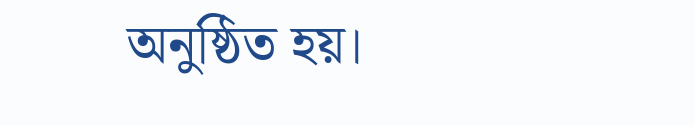অনুষ্ঠিত হয়।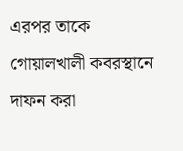এরপর তাকে গোয়ালখালী কবরস্থানে দাফন করা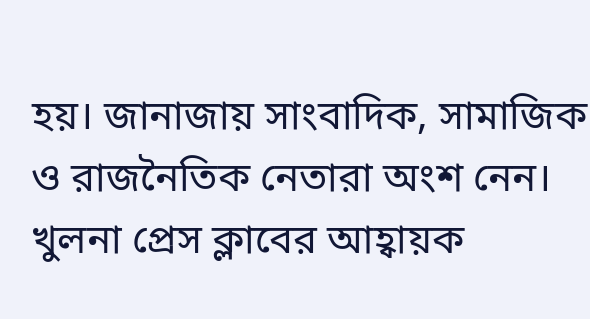হয়। জানাজায় সাংবাদিক, সামাজিক ও রাজনৈতিক নেতারা অংশ নেন। খুলনা প্রেস ক্লাবের আহ্বায়ক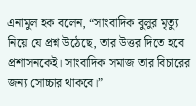এনামুল হক বলেন, “সাংবাদিক বুলুর মৃত্যু নিয়ে যে প্রশ্ন উঠেছে, তার উত্তর দিতে হবে প্রশাসনকেই। সাংবাদিক সমাজ তার বিচারের জন্য সোচ্চার থাকবে।”